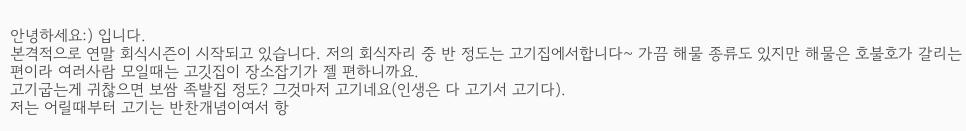안녕하세요:) 입니다.
본격적으로 연말 회식시즌이 시작되고 있습니다. 저의 회식자리 중 반 정도는 고기집에서합니다~ 가끔 해물 종류도 있지만 해물은 호불호가 갈리는 편이라 여러사람 모일때는 고깃집이 장소잡기가 젤 편하니까요.
고기굽는게 귀찮으면 보쌈 족발집 정도? 그것마저 고기네요(인생은 다 고기서 고기다).
저는 어릴때부터 고기는 반찬개념이여서 항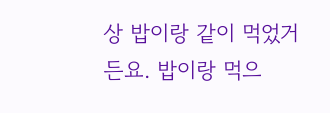상 밥이랑 같이 먹었거든요. 밥이랑 먹으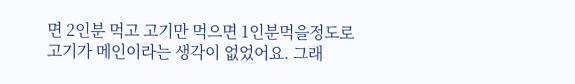면 2인분 먹고 고기만 먹으면 1인분먹을정도로 고기가 메인이라는 생각이 없었어요. 그래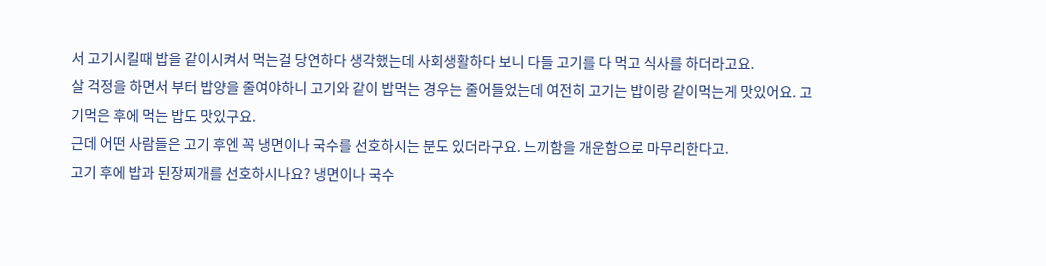서 고기시킬때 밥을 같이시켜서 먹는걸 당연하다 생각했는데 사회생활하다 보니 다들 고기를 다 먹고 식사를 하더라고요.
살 걱정을 하면서 부터 밥양을 줄여야하니 고기와 같이 밥먹는 경우는 줄어들었는데 여전히 고기는 밥이랑 같이먹는게 맛있어요. 고기먹은 후에 먹는 밥도 맛있구요.
근데 어떤 사람들은 고기 후엔 꼭 냉면이나 국수를 선호하시는 분도 있더라구요. 느끼함을 개운함으로 마무리한다고.
고기 후에 밥과 된장찌개를 선호하시나요? 냉면이나 국수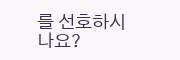를 선호하시나요?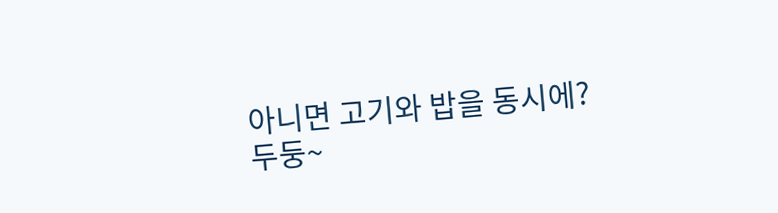아니면 고기와 밥을 동시에?
두둥~